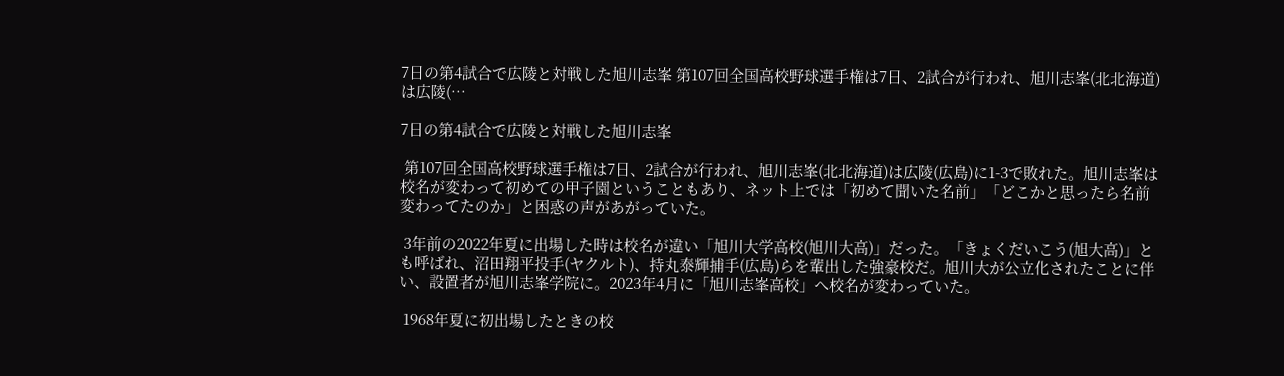7日の第4試合で広陵と対戦した旭川志峯 第107回全国高校野球選手権は7日、2試合が行われ、旭川志峯(北北海道)は広陵(…

7日の第4試合で広陵と対戦した旭川志峯

 第107回全国高校野球選手権は7日、2試合が行われ、旭川志峯(北北海道)は広陵(広島)に1-3で敗れた。旭川志峯は校名が変わって初めての甲子園ということもあり、ネット上では「初めて聞いた名前」「どこかと思ったら名前変わってたのか」と困惑の声があがっていた。

 3年前の2022年夏に出場した時は校名が違い「旭川大学高校(旭川大高)」だった。「きょくだいこう(旭大高)」とも呼ばれ、沼田翔平投手(ヤクルト)、持丸泰輝捕手(広島)らを輩出した強豪校だ。旭川大が公立化されたことに伴い、設置者が旭川志峯学院に。2023年4月に「旭川志峯高校」へ校名が変わっていた。

 1968年夏に初出場したときの校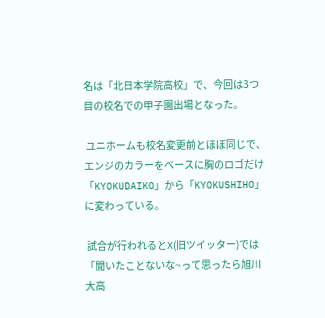名は「北日本学院高校」で、今回は3つ目の校名での甲子園出場となった。

 ユニホームも校名変更前とほぼ同じで、エンジのカラーをベースに胸のロゴだけ「KYOKUDAIKO」から「KYOKUSHIHO」に変わっている。

 試合が行われるとX(旧ツイッター)では「聞いたことないな~って思ったら旭川大高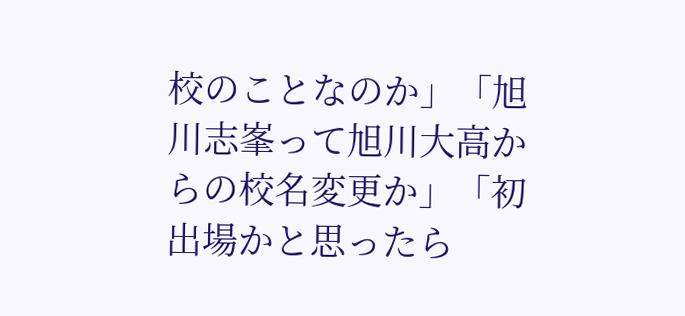校のことなのか」「旭川志峯って旭川大高からの校名変更か」「初出場かと思ったら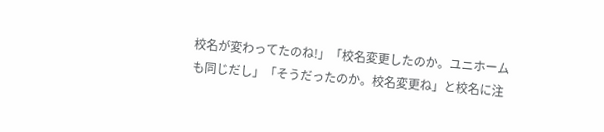校名が変わってたのね!」「校名変更したのか。ユニホームも同じだし」「そうだったのか。校名変更ね」と校名に注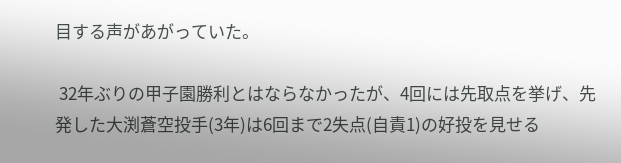目する声があがっていた。

 32年ぶりの甲子園勝利とはならなかったが、4回には先取点を挙げ、先発した大渕蒼空投手(3年)は6回まで2失点(自責1)の好投を見せる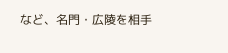など、名門・広陵を相手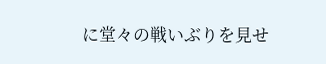に堂々の戦いぶりを見せ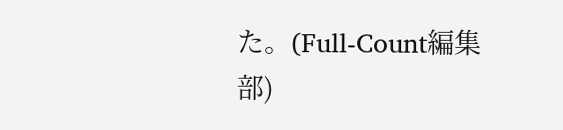た。(Full-Count編集部)